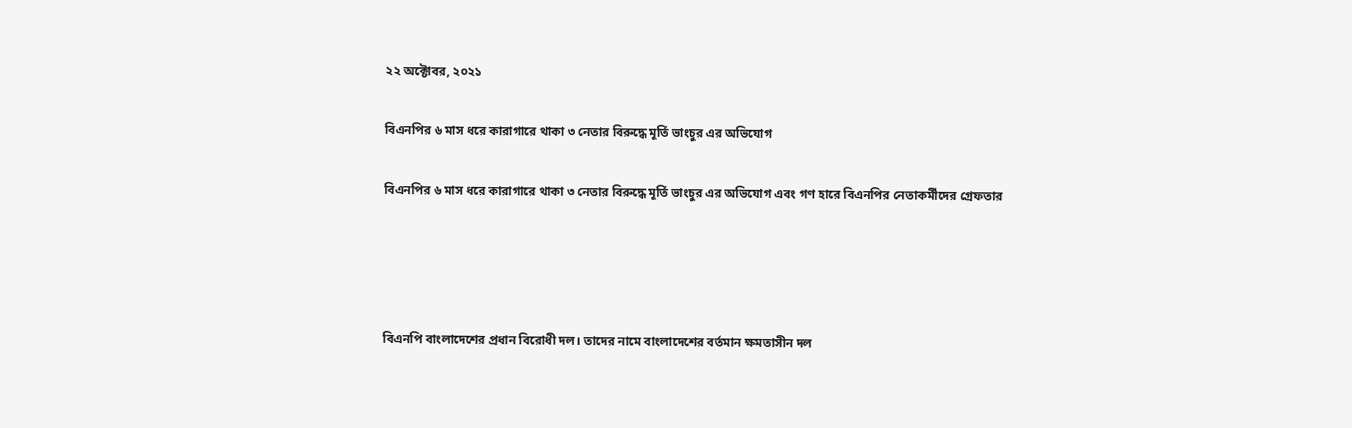২২ অক্টোবর, ২০২১

বিএনপির ৬ মাস ধরে কারাগারে থাকা ৩ নেতার বিরুদ্ধে মূর্তি ভাংচুর এর অভিযোগ

বিএনপির ৬ মাস ধরে কারাগারে থাকা ৩ নেতার বিরুদ্ধে মূর্তি ভাংচুর এর অভিযোগ এবং গণ হারে বিএনপির নেতাকর্মীদের গ্রেফতার




বিএনপি বাংলাদেশের প্রধান বিরোধী দল। তাদের নামে বাংলাদেশের বর্তমান ক্ষমতাসীন দল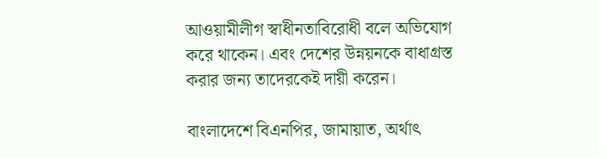আওয়ামীলীগ স্বাধীনতাবিরোধী বলে অভিযোগ করে থাকেন। এবং দেশের উন্নয়নকে বাধাগ্রস্ত করার জন্য তাদেরকেই দায়ী করেন।

বাংলাদেশে বিএনপির, জামায়াত, অর্থাৎ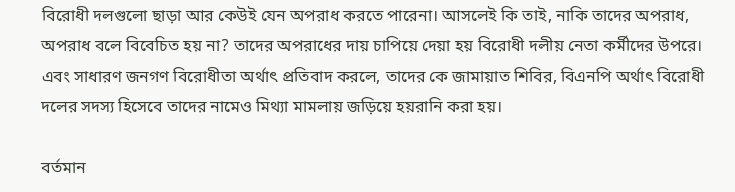বিরোধী দলগুলো ছাড়া আর কেউই যেন অপরাধ করতে পারেনা। আসলেই কি তাই, নাকি তাদের অপরাধ, অপরাধ বলে বিবেচিত হয় না? তাদের অপরাধের দায় চাপিয়ে দেয়া হয় বিরোধী দলীয় নেতা কর্মীদের উপরে। এবং সাধারণ জনগণ বিরোধীতা অর্থাৎ প্রতিবাদ করলে, তাদের কে জামায়াত শিবির, বিএনপি অর্থাৎ বিরোধী দলের সদস্য হিসেবে তাদের নামেও মিথ্যা মামলায় জড়িয়ে হয়রানি করা হয়।

বর্তমান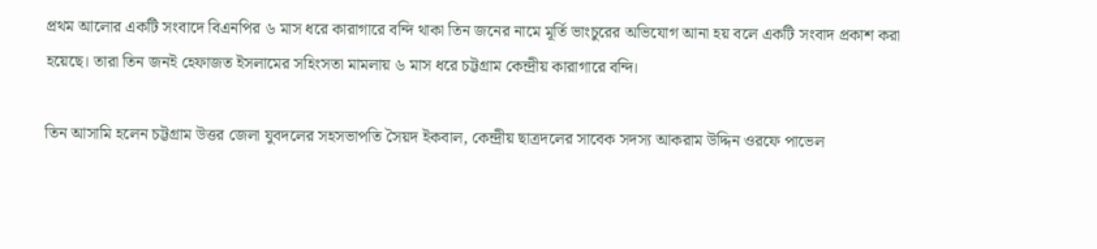প্রথম আলোর একটি সংবাদে বিএনপির ৬ মাস ধরে কারাগারে বন্দি থাকা তিন জনের নামে মূর্তি ভাংচুরের অভিযোগ আনা হয় বলে একটি সংবাদ প্রকাশ করা হয়েছে। তারা তিন জনই হেফাজত ইসলামের সহিংসতা মামলায় ৬ মাস ধরে চট্টগ্রাম কেন্দ্রীয় কারাগারে বন্দি।

তিন আসামি হলেন চট্টগ্রাম উত্তর জেলা যুবদলের সহসভাপতি সৈয়দ ইকবাল, কেন্দ্রীয় ছাত্রদলের সাবেক সদস্য আকরাম উদ্দিন ওরফে পাভেল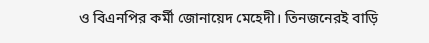ও বিএনপির কর্মী জোনায়েদ মেহেদী। তিনজনেরই বাড়ি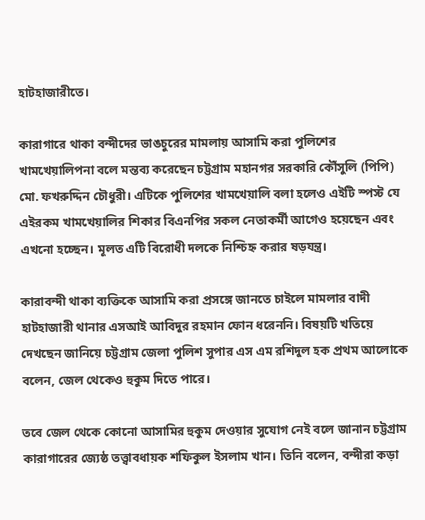হাটহাজারীতে।

কারাগারে থাকা বন্দীদের ভাঙচুরের মামলায় আসামি করা পুলিশের খামখেয়ালিপনা বলে মন্তব্য করেছেন চট্টগ্রাম মহানগর সরকারি কৌঁসুলি (পিপি) মো. ফখরুদ্দিন চৌধুরী। এটিকে পুলিশের খামখেয়ালি বলা হলেও এইটি স্পস্ট যে এইরকম খামখেয়ালির শিকার বিএনপির সকল নেতাকর্মী আগেও হয়েছেন এবং এখনো হচ্ছেন। মূলত এটি বিরোধী দলকে নিশ্চিহ্ন করার ষড়যন্ত্র।

কারাবন্দী থাকা ব্যক্তিকে আসামি করা প্রসঙ্গে জানতে চাইলে মামলার বাদী হাটহাজারী থানার এসআই আবিদুর রহমান ফোন ধরেননি। বিষয়টি খতিয়ে দেখছেন জানিয়ে চট্টগ্রাম জেলা পুলিশ সুপার এস এম রশিদুল হক প্রথম আলোকে বলেন, জেল থেকেও হুকুম দিতে পারে।

তবে জেল থেকে কোনো আসামির হুকুম দেওয়ার সুযোগ নেই বলে জানান চট্টগ্রাম কারাগারের জ্যেষ্ঠ তত্ত্বাবধায়ক শফিকুল ইসলাম খান। তিনি বলেন, বন্দীরা কড়া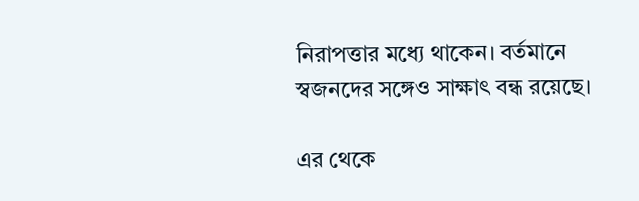নিরাপত্তার মধ্যে থাকেন। বর্তমানে স্বজনদের সঙ্গেও সাক্ষাৎ বন্ধ রয়েছে।

এর থেকে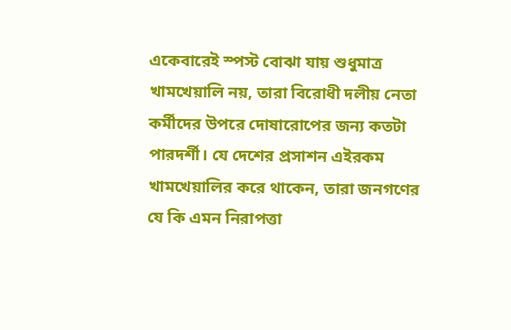একেবারেই স্পস্ট বোঝা যায় শুধুমাত্র খামখেয়ালি নয়, তারা বিরোধী দলীয় নেতা কর্মীদের উপরে দোষারোপের জন্য কতটা পারদর্শী। যে দেশের প্রসাশন এইরকম খামখেয়ালির করে থাকেন, তারা জনগণের যে কি এমন নিরাপত্তা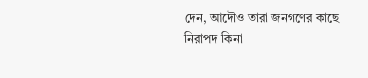দেন, আদৌও তারা জনগণের কাছে নিরাপদ কিনা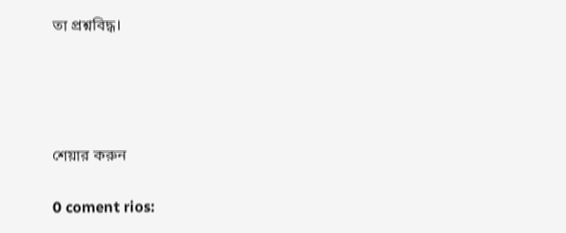তা প্রশ্নবিদ্ধ।




শেয়ার করুন

0 coment rios: